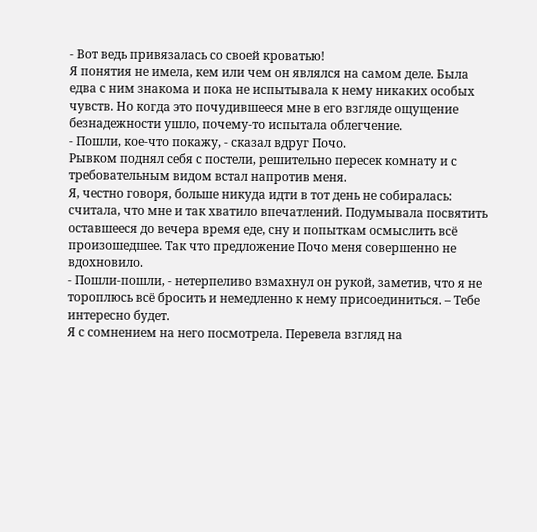- Вот ведь привязалась со своей кроватью!
Я понятия не имела, кем или чем он являлся на самом деле. Была едва с ним знакома и пока не испытывала к нему никаких особых чувств. Но когда это почудившееся мне в его взгляде ощущение безнадежности ушло, почему-то испытала облегчение.
- Пошли, кое-что покажу, - сказал вдруг Почо.
Рывком поднял себя с постели, решительно пересек комнату и с требовательным видом встал напротив меня.
Я, честно говоря, больше никуда идти в тот день не собиралась: считала, что мне и так хватило впечатлений. Подумывала посвятить оставшееся до вечера время еде, сну и попыткам осмыслить всё произошедшее. Так что предложение Почо меня совершенно не вдохновило.
- Пошли-пошли, - нетерпеливо взмахнул он рукой, заметив, что я не тороплюсь всё бросить и немедленно к нему присоединиться. – Тебе интересно будет.
Я с сомнением на него посмотрела. Перевела взгляд на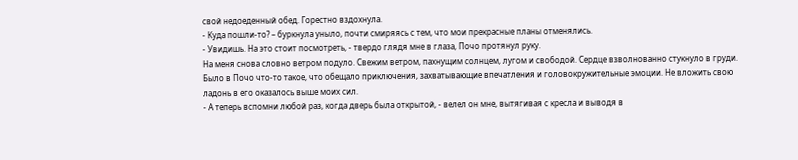свой недоеденный обед. Горестно вздохнула.
- Куда пошли-то? – буркнула уныло, почти смиряясь с тем, что мои прекрасные планы отменялись.
- Увидишь. На это стоит посмотреть, - твердо глядя мне в глаза, Почо протянул руку.
На меня снова словно ветром подуло. Свежим ветром, пахнущим солнцем, лугом и свободой. Сердце взволнованно стукнуло в груди. Было в Почо что-то такое, что обещало приключения, захватывающие впечатления и головокружительные эмоции. Не вложить свою ладонь в его оказалось выше моих сил.
- А теперь вспомни любой раз, когда дверь была открытой, - велел он мне, вытягивая с кресла и выводя в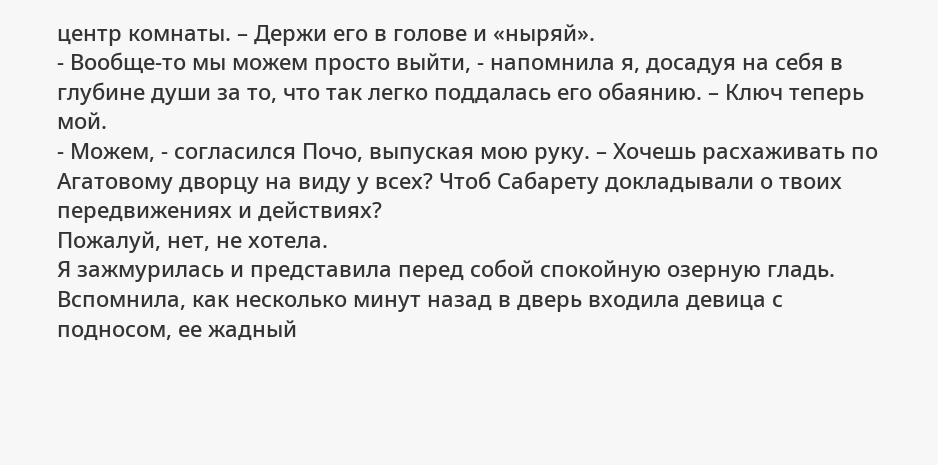центр комнаты. – Держи его в голове и «ныряй».
- Вообще-то мы можем просто выйти, - напомнила я, досадуя на себя в глубине души за то, что так легко поддалась его обаянию. – Ключ теперь мой.
- Можем, - согласился Почо, выпуская мою руку. – Хочешь расхаживать по Агатовому дворцу на виду у всех? Чтоб Сабарету докладывали о твоих передвижениях и действиях?
Пожалуй, нет, не хотела.
Я зажмурилась и представила перед собой спокойную озерную гладь. Вспомнила, как несколько минут назад в дверь входила девица с подносом, ее жадный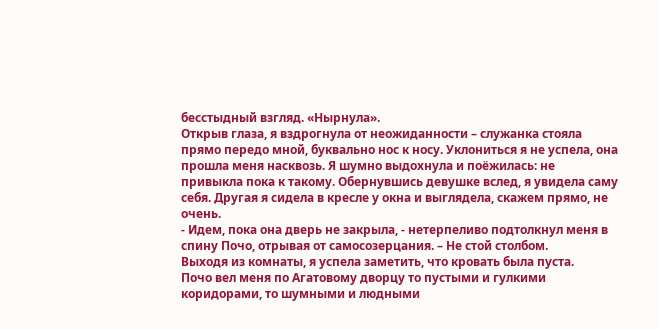бесстыдный взгляд. «Нырнула».
Открыв глаза, я вздрогнула от неожиданности – служанка стояла прямо передо мной, буквально нос к носу. Уклониться я не успела, она прошла меня насквозь. Я шумно выдохнула и поёжилась: не привыкла пока к такому. Обернувшись девушке вслед, я увидела саму себя. Другая я сидела в кресле у окна и выглядела, скажем прямо, не очень.
- Идем, пока она дверь не закрыла, - нетерпеливо подтолкнул меня в спину Почо, отрывая от самосозерцания. – Не стой столбом.
Выходя из комнаты, я успела заметить, что кровать была пуста.
Почо вел меня по Агатовому дворцу то пустыми и гулкими коридорами, то шумными и людными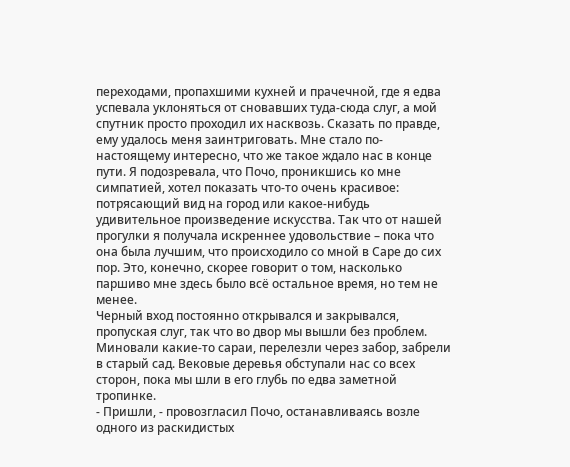переходами, пропахшими кухней и прачечной, где я едва успевала уклоняться от сновавших туда-сюда слуг, а мой спутник просто проходил их насквозь. Сказать по правде, ему удалось меня заинтриговать. Мне стало по-настоящему интересно, что же такое ждало нас в конце пути. Я подозревала, что Почо, проникшись ко мне симпатией, хотел показать что-то очень красивое: потрясающий вид на город или какое-нибудь удивительное произведение искусства. Так что от нашей прогулки я получала искреннее удовольствие – пока что она была лучшим, что происходило со мной в Саре до сих пор. Это, конечно, скорее говорит о том, насколько паршиво мне здесь было всё остальное время, но тем не менее.
Черный вход постоянно открывался и закрывался, пропуская слуг, так что во двор мы вышли без проблем. Миновали какие-то сараи, перелезли через забор, забрели в старый сад. Вековые деревья обступали нас со всех сторон, пока мы шли в его глубь по едва заметной тропинке.
- Пришли, - провозгласил Почо, останавливаясь возле одного из раскидистых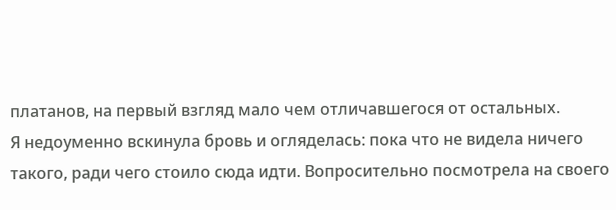платанов, на первый взгляд мало чем отличавшегося от остальных.
Я недоуменно вскинула бровь и огляделась: пока что не видела ничего такого, ради чего стоило сюда идти. Вопросительно посмотрела на своего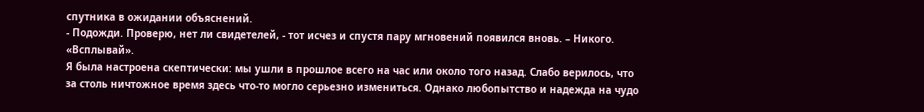спутника в ожидании объяснений.
- Подожди. Проверю, нет ли свидетелей, - тот исчез и спустя пару мгновений появился вновь. – Никого. «Всплывай».
Я была настроена скептически: мы ушли в прошлое всего на час или около того назад. Слабо верилось, что за столь ничтожное время здесь что-то могло серьезно измениться. Однако любопытство и надежда на чудо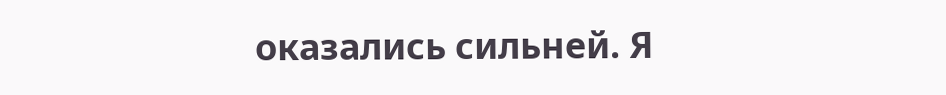оказались сильней. Я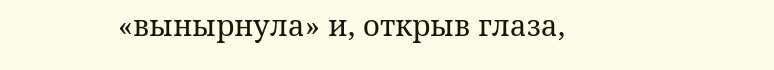«вынырнула» и, открыв глаза,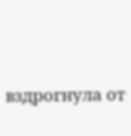вздрогнула от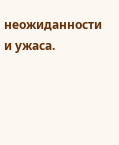неожиданности и ужаса.